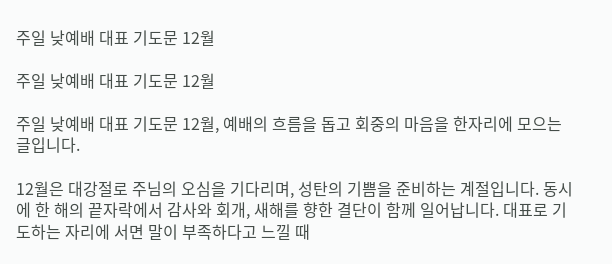주일 낮예배 대표 기도문 12월

주일 낮예배 대표 기도문 12월

주일 낮예배 대표 기도문 12월, 예배의 흐름을 돕고 회중의 마음을 한자리에 모으는 글입니다.

12월은 대강절로 주님의 오심을 기다리며, 성탄의 기쁨을 준비하는 계절입니다. 동시에 한 해의 끝자락에서 감사와 회개, 새해를 향한 결단이 함께 일어납니다. 대표로 기도하는 자리에 서면 말이 부족하다고 느낄 때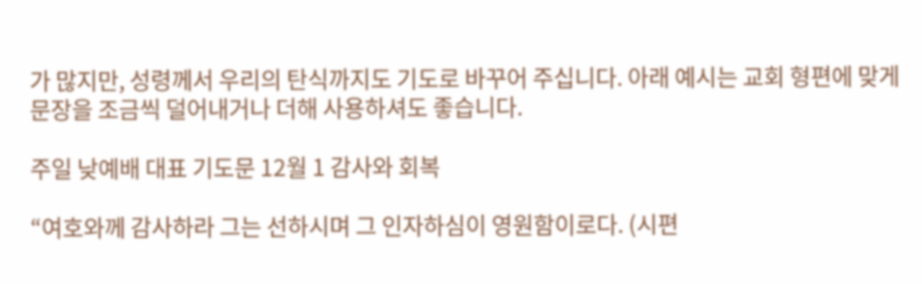가 많지만, 성령께서 우리의 탄식까지도 기도로 바꾸어 주십니다. 아래 예시는 교회 형편에 맞게 문장을 조금씩 덜어내거나 더해 사용하셔도 좋습니다.

주일 낮예배 대표 기도문 12월 1 감사와 회복

“여호와께 감사하라 그는 선하시며 그 인자하심이 영원함이로다. (시편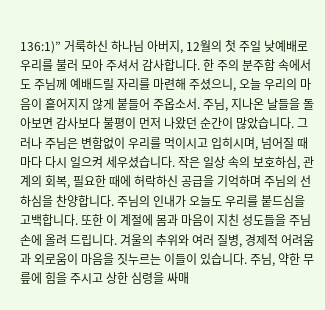136:1)” 거룩하신 하나님 아버지, 12월의 첫 주일 낮예배로 우리를 불러 모아 주셔서 감사합니다. 한 주의 분주함 속에서도 주님께 예배드릴 자리를 마련해 주셨으니, 오늘 우리의 마음이 흩어지지 않게 붙들어 주옵소서. 주님, 지나온 날들을 돌아보면 감사보다 불평이 먼저 나왔던 순간이 많았습니다. 그러나 주님은 변함없이 우리를 먹이시고 입히시며, 넘어질 때마다 다시 일으켜 세우셨습니다. 작은 일상 속의 보호하심, 관계의 회복, 필요한 때에 허락하신 공급을 기억하며 주님의 선하심을 찬양합니다. 주님의 인내가 오늘도 우리를 붙드심을 고백합니다. 또한 이 계절에 몸과 마음이 지친 성도들을 주님 손에 올려 드립니다. 겨울의 추위와 여러 질병, 경제적 어려움과 외로움이 마음을 짓누르는 이들이 있습니다. 주님, 약한 무릎에 힘을 주시고 상한 심령을 싸매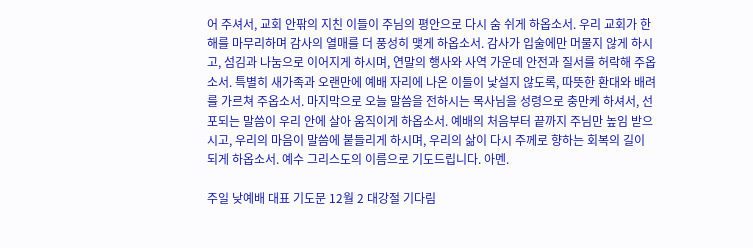어 주셔서, 교회 안팎의 지친 이들이 주님의 평안으로 다시 숨 쉬게 하옵소서. 우리 교회가 한 해를 마무리하며 감사의 열매를 더 풍성히 맺게 하옵소서. 감사가 입술에만 머물지 않게 하시고, 섬김과 나눔으로 이어지게 하시며, 연말의 행사와 사역 가운데 안전과 질서를 허락해 주옵소서. 특별히 새가족과 오랜만에 예배 자리에 나온 이들이 낯설지 않도록, 따뜻한 환대와 배려를 가르쳐 주옵소서. 마지막으로 오늘 말씀을 전하시는 목사님을 성령으로 충만케 하셔서, 선포되는 말씀이 우리 안에 살아 움직이게 하옵소서. 예배의 처음부터 끝까지 주님만 높임 받으시고, 우리의 마음이 말씀에 붙들리게 하시며, 우리의 삶이 다시 주께로 향하는 회복의 길이 되게 하옵소서. 예수 그리스도의 이름으로 기도드립니다. 아멘.

주일 낮예배 대표 기도문 12월 2 대강절 기다림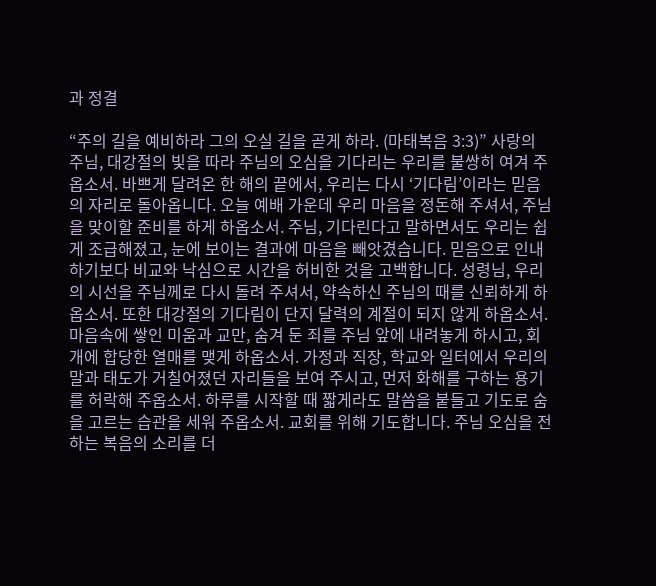과 정결

“주의 길을 예비하라 그의 오실 길을 곧게 하라. (마태복음 3:3)” 사랑의 주님, 대강절의 빛을 따라 주님의 오심을 기다리는 우리를 불쌍히 여겨 주옵소서. 바쁘게 달려온 한 해의 끝에서, 우리는 다시 ‘기다림’이라는 믿음의 자리로 돌아옵니다. 오늘 예배 가운데 우리 마음을 정돈해 주셔서, 주님을 맞이할 준비를 하게 하옵소서. 주님, 기다린다고 말하면서도 우리는 쉽게 조급해졌고, 눈에 보이는 결과에 마음을 빼앗겼습니다. 믿음으로 인내하기보다 비교와 낙심으로 시간을 허비한 것을 고백합니다. 성령님, 우리의 시선을 주님께로 다시 돌려 주셔서, 약속하신 주님의 때를 신뢰하게 하옵소서. 또한 대강절의 기다림이 단지 달력의 계절이 되지 않게 하옵소서. 마음속에 쌓인 미움과 교만, 숨겨 둔 죄를 주님 앞에 내려놓게 하시고, 회개에 합당한 열매를 맺게 하옵소서. 가정과 직장, 학교와 일터에서 우리의 말과 태도가 거칠어졌던 자리들을 보여 주시고, 먼저 화해를 구하는 용기를 허락해 주옵소서. 하루를 시작할 때 짧게라도 말씀을 붙들고 기도로 숨을 고르는 습관을 세워 주옵소서. 교회를 위해 기도합니다. 주님 오심을 전하는 복음의 소리를 더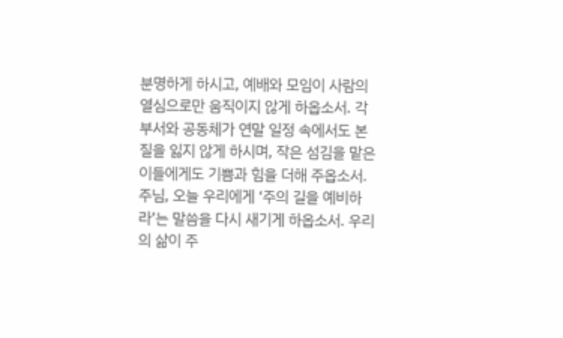분명하게 하시고, 예배와 모임이 사람의 열심으로만 움직이지 않게 하옵소서. 각 부서와 공동체가 연말 일정 속에서도 본질을 잃지 않게 하시며, 작은 섬김을 맡은 이들에게도 기쁨과 힘을 더해 주옵소서. 주님, 오늘 우리에게 ‘주의 길을 예비하라’는 말씀을 다시 새기게 하옵소서. 우리의 삶이 주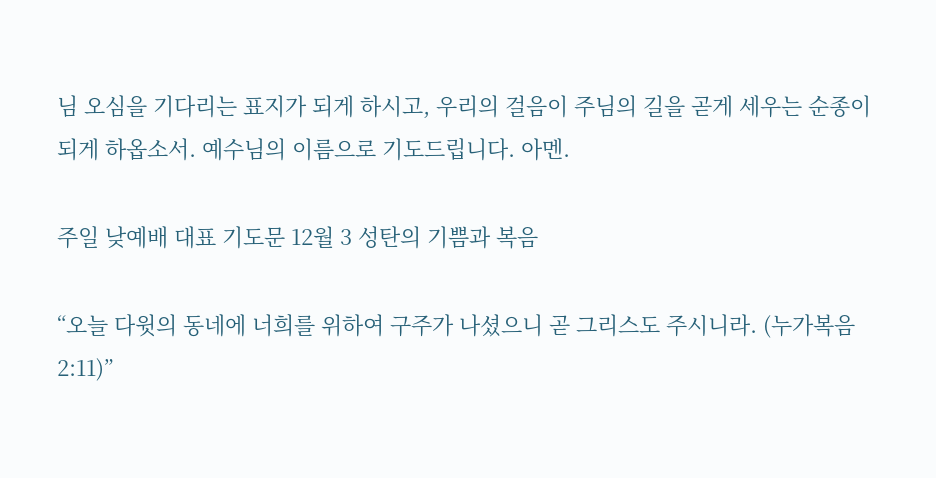님 오심을 기다리는 표지가 되게 하시고, 우리의 걸음이 주님의 길을 곧게 세우는 순종이 되게 하옵소서. 예수님의 이름으로 기도드립니다. 아멘.

주일 낮예배 대표 기도문 12월 3 성탄의 기쁨과 복음

“오늘 다윗의 동네에 너희를 위하여 구주가 나셨으니 곧 그리스도 주시니라. (누가복음 2:11)”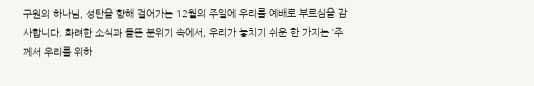구원의 하나님, 성탄을 향해 걸어가는 12월의 주일에 우리를 예배로 부르심을 감사합니다. 화려한 소식과 들뜬 분위기 속에서, 우리가 놓치기 쉬운 한 가지는 ‘주께서 우리를 위하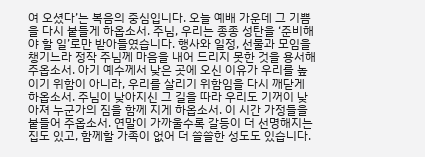여 오셨다’는 복음의 중심입니다. 오늘 예배 가운데 그 기쁨을 다시 붙들게 하옵소서. 주님, 우리는 종종 성탄을 ‘준비해야 할 일’로만 받아들였습니다. 행사와 일정, 선물과 모임을 챙기느라 정작 주님께 마음을 내어 드리지 못한 것을 용서해 주옵소서. 아기 예수께서 낮은 곳에 오신 이유가 우리를 높이기 위함이 아니라, 우리를 살리기 위함임을 다시 깨닫게 하옵소서. 주님이 낮아지신 그 길을 따라 우리도 기꺼이 낮아져 누군가의 짐을 함께 지게 하옵소서. 이 시간 가정들을 붙들어 주옵소서. 연말이 가까울수록 갈등이 더 선명해지는 집도 있고, 함께할 가족이 없어 더 쓸쓸한 성도도 있습니다.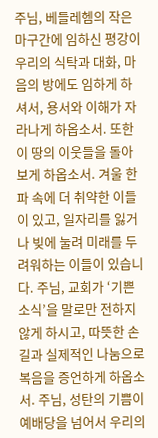주님, 베들레헴의 작은 마구간에 임하신 평강이 우리의 식탁과 대화, 마음의 방에도 임하게 하셔서, 용서와 이해가 자라나게 하옵소서. 또한 이 땅의 이웃들을 돌아보게 하옵소서. 겨울 한파 속에 더 취약한 이들이 있고, 일자리를 잃거나 빚에 눌려 미래를 두려워하는 이들이 있습니다. 주님, 교회가 ‘기쁜 소식’을 말로만 전하지 않게 하시고, 따뜻한 손길과 실제적인 나눔으로 복음을 증언하게 하옵소서. 주님, 성탄의 기쁨이 예배당을 넘어서 우리의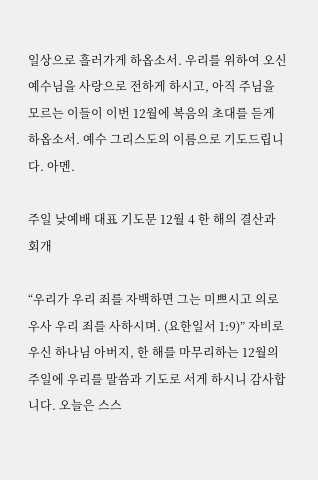일상으로 흘러가게 하옵소서. 우리를 위하여 오신 예수님을 사랑으로 전하게 하시고, 아직 주님을 모르는 이들이 이번 12월에 복음의 초대를 듣게 하옵소서. 예수 그리스도의 이름으로 기도드립니다. 아멘.

주일 낮예배 대표 기도문 12월 4 한 해의 결산과 회개

“우리가 우리 죄를 자백하면 그는 미쁘시고 의로우사 우리 죄를 사하시며. (요한일서 1:9)” 자비로우신 하나님 아버지, 한 해를 마무리하는 12월의 주일에 우리를 말씀과 기도로 서게 하시니 감사합니다. 오늘은 스스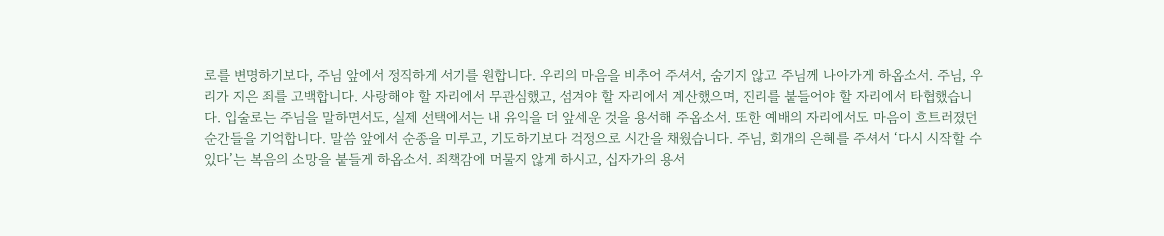로를 변명하기보다, 주님 앞에서 정직하게 서기를 원합니다. 우리의 마음을 비추어 주셔서, 숨기지 않고 주님께 나아가게 하옵소서. 주님, 우리가 지은 죄를 고백합니다. 사랑해야 할 자리에서 무관심했고, 섬겨야 할 자리에서 계산했으며, 진리를 붙들어야 할 자리에서 타협했습니다. 입술로는 주님을 말하면서도, 실제 선택에서는 내 유익을 더 앞세운 것을 용서해 주옵소서. 또한 예배의 자리에서도 마음이 흐트러졌던 순간들을 기억합니다. 말씀 앞에서 순종을 미루고, 기도하기보다 걱정으로 시간을 채웠습니다. 주님, 회개의 은혜를 주셔서 ‘다시 시작할 수 있다’는 복음의 소망을 붙들게 하옵소서. 죄책감에 머물지 않게 하시고, 십자가의 용서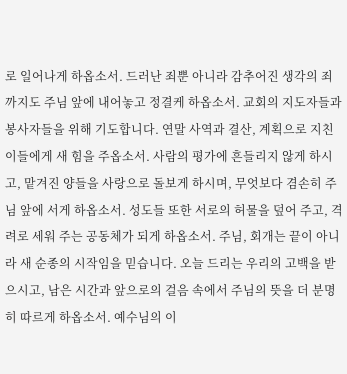로 일어나게 하옵소서. 드러난 죄뿐 아니라 감추어진 생각의 죄까지도 주님 앞에 내어놓고 정결케 하옵소서. 교회의 지도자들과 봉사자들을 위해 기도합니다. 연말 사역과 결산, 계획으로 지친 이들에게 새 힘을 주옵소서. 사람의 평가에 흔들리지 않게 하시고, 맡겨진 양들을 사랑으로 돌보게 하시며, 무엇보다 겸손히 주님 앞에 서게 하옵소서. 성도들 또한 서로의 허물을 덮어 주고, 격려로 세워 주는 공동체가 되게 하옵소서. 주님, 회개는 끝이 아니라 새 순종의 시작임을 믿습니다. 오늘 드리는 우리의 고백을 받으시고, 남은 시간과 앞으로의 걸음 속에서 주님의 뜻을 더 분명히 따르게 하옵소서. 예수님의 이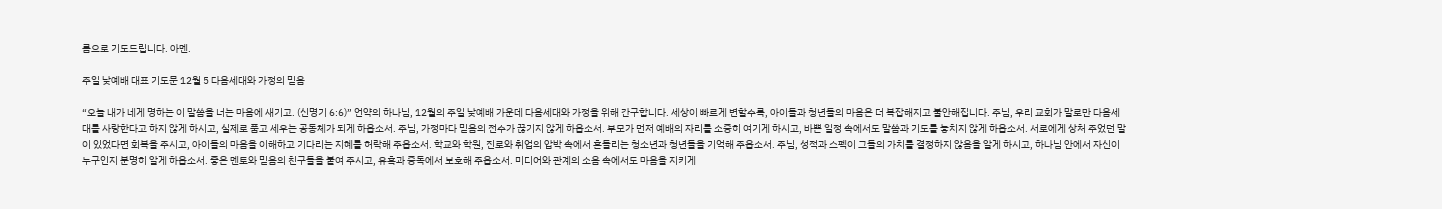름으로 기도드립니다. 아멘.

주일 낮예배 대표 기도문 12월 5 다음세대와 가정의 믿음

“오늘 내가 네게 명하는 이 말씀을 너는 마음에 새기고. (신명기 6:6)” 언약의 하나님, 12월의 주일 낮예배 가운데 다음세대와 가정을 위해 간구합니다. 세상이 빠르게 변할수록, 아이들과 청년들의 마음은 더 복잡해지고 불안해집니다. 주님, 우리 교회가 말로만 다음세대를 사랑한다고 하지 않게 하시고, 실제로 품고 세우는 공동체가 되게 하옵소서. 주님, 가정마다 믿음의 전수가 끊기지 않게 하옵소서. 부모가 먼저 예배의 자리를 소중히 여기게 하시고, 바쁜 일정 속에서도 말씀과 기도를 놓치지 않게 하옵소서. 서로에게 상처 주었던 말이 있었다면 회복을 주시고, 아이들의 마음을 이해하고 기다리는 지혜를 허락해 주옵소서. 학교와 학원, 진로와 취업의 압박 속에서 흔들리는 청소년과 청년들을 기억해 주옵소서. 주님, 성적과 스펙이 그들의 가치를 결정하지 않음을 알게 하시고, 하나님 안에서 자신이 누구인지 분명히 알게 하옵소서. 좋은 멘토와 믿음의 친구들을 붙여 주시고, 유혹과 중독에서 보호해 주옵소서. 미디어와 관계의 소음 속에서도 마음을 지키게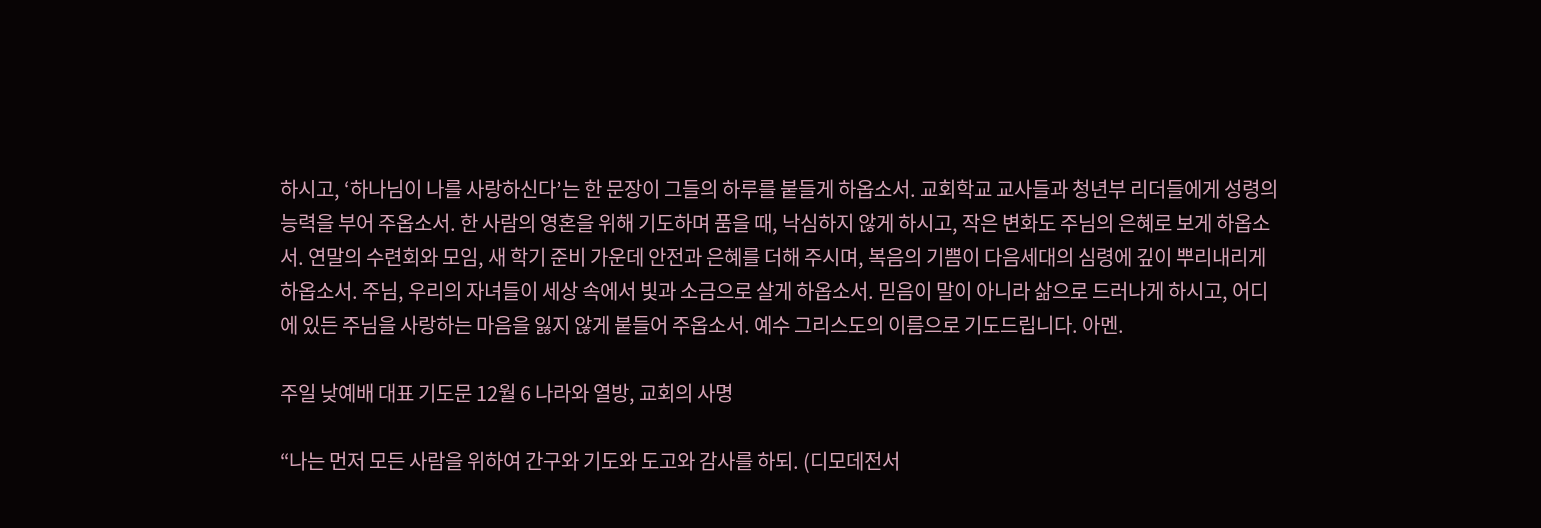하시고, ‘하나님이 나를 사랑하신다’는 한 문장이 그들의 하루를 붙들게 하옵소서. 교회학교 교사들과 청년부 리더들에게 성령의 능력을 부어 주옵소서. 한 사람의 영혼을 위해 기도하며 품을 때, 낙심하지 않게 하시고, 작은 변화도 주님의 은혜로 보게 하옵소서. 연말의 수련회와 모임, 새 학기 준비 가운데 안전과 은혜를 더해 주시며, 복음의 기쁨이 다음세대의 심령에 깊이 뿌리내리게 하옵소서. 주님, 우리의 자녀들이 세상 속에서 빛과 소금으로 살게 하옵소서. 믿음이 말이 아니라 삶으로 드러나게 하시고, 어디에 있든 주님을 사랑하는 마음을 잃지 않게 붙들어 주옵소서. 예수 그리스도의 이름으로 기도드립니다. 아멘.

주일 낮예배 대표 기도문 12월 6 나라와 열방, 교회의 사명

“나는 먼저 모든 사람을 위하여 간구와 기도와 도고와 감사를 하되. (디모데전서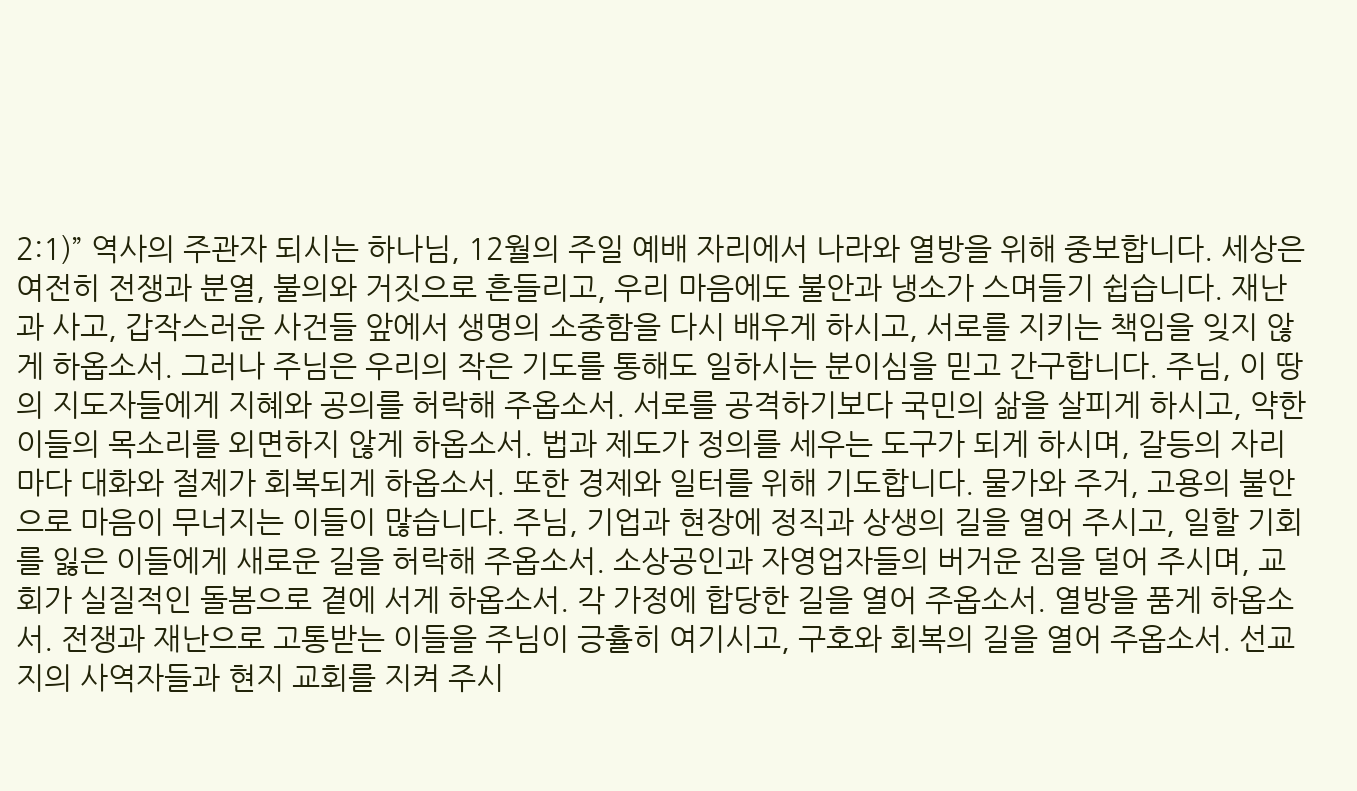2:1)” 역사의 주관자 되시는 하나님, 12월의 주일 예배 자리에서 나라와 열방을 위해 중보합니다. 세상은 여전히 전쟁과 분열, 불의와 거짓으로 흔들리고, 우리 마음에도 불안과 냉소가 스며들기 쉽습니다. 재난과 사고, 갑작스러운 사건들 앞에서 생명의 소중함을 다시 배우게 하시고, 서로를 지키는 책임을 잊지 않게 하옵소서. 그러나 주님은 우리의 작은 기도를 통해도 일하시는 분이심을 믿고 간구합니다. 주님, 이 땅의 지도자들에게 지혜와 공의를 허락해 주옵소서. 서로를 공격하기보다 국민의 삶을 살피게 하시고, 약한 이들의 목소리를 외면하지 않게 하옵소서. 법과 제도가 정의를 세우는 도구가 되게 하시며, 갈등의 자리마다 대화와 절제가 회복되게 하옵소서. 또한 경제와 일터를 위해 기도합니다. 물가와 주거, 고용의 불안으로 마음이 무너지는 이들이 많습니다. 주님, 기업과 현장에 정직과 상생의 길을 열어 주시고, 일할 기회를 잃은 이들에게 새로운 길을 허락해 주옵소서. 소상공인과 자영업자들의 버거운 짐을 덜어 주시며, 교회가 실질적인 돌봄으로 곁에 서게 하옵소서. 각 가정에 합당한 길을 열어 주옵소서. 열방을 품게 하옵소서. 전쟁과 재난으로 고통받는 이들을 주님이 긍휼히 여기시고, 구호와 회복의 길을 열어 주옵소서. 선교지의 사역자들과 현지 교회를 지켜 주시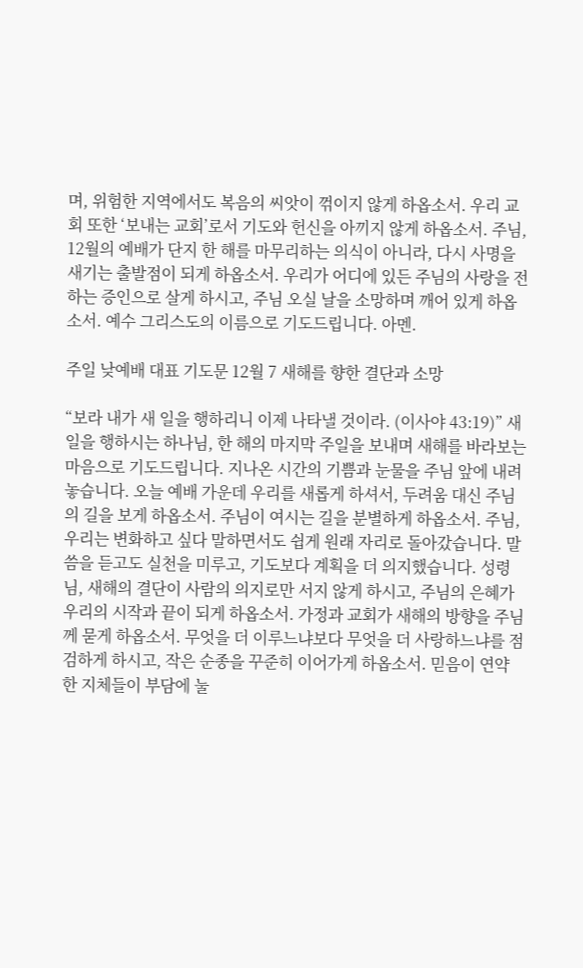며, 위험한 지역에서도 복음의 씨앗이 꺾이지 않게 하옵소서. 우리 교회 또한 ‘보내는 교회’로서 기도와 헌신을 아끼지 않게 하옵소서. 주님, 12월의 예배가 단지 한 해를 마무리하는 의식이 아니라, 다시 사명을 새기는 출발점이 되게 하옵소서. 우리가 어디에 있든 주님의 사랑을 전하는 증인으로 살게 하시고, 주님 오실 날을 소망하며 깨어 있게 하옵소서. 예수 그리스도의 이름으로 기도드립니다. 아멘.

주일 낮예배 대표 기도문 12월 7 새해를 향한 결단과 소망

“보라 내가 새 일을 행하리니 이제 나타낼 것이라. (이사야 43:19)” 새 일을 행하시는 하나님, 한 해의 마지막 주일을 보내며 새해를 바라보는 마음으로 기도드립니다. 지나온 시간의 기쁨과 눈물을 주님 앞에 내려놓습니다. 오늘 예배 가운데 우리를 새롭게 하셔서, 두려움 대신 주님의 길을 보게 하옵소서. 주님이 여시는 길을 분별하게 하옵소서. 주님, 우리는 변화하고 싶다 말하면서도 쉽게 원래 자리로 돌아갔습니다. 말씀을 듣고도 실천을 미루고, 기도보다 계획을 더 의지했습니다. 성령님, 새해의 결단이 사람의 의지로만 서지 않게 하시고, 주님의 은혜가 우리의 시작과 끝이 되게 하옵소서. 가정과 교회가 새해의 방향을 주님께 묻게 하옵소서. 무엇을 더 이루느냐보다 무엇을 더 사랑하느냐를 점검하게 하시고, 작은 순종을 꾸준히 이어가게 하옵소서. 믿음이 연약한 지체들이 부담에 눌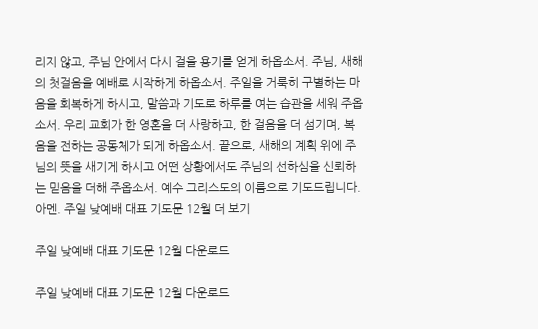리지 않고, 주님 안에서 다시 걸을 용기를 얻게 하옵소서. 주님, 새해의 첫걸음을 예배로 시작하게 하옵소서. 주일을 거룩히 구별하는 마음을 회복하게 하시고, 말씀과 기도로 하루를 여는 습관을 세워 주옵소서. 우리 교회가 한 영혼을 더 사랑하고, 한 걸음을 더 섬기며, 복음을 전하는 공동체가 되게 하옵소서. 끝으로, 새해의 계획 위에 주님의 뜻을 새기게 하시고 어떤 상황에서도 주님의 선하심을 신뢰하는 믿음을 더해 주옵소서. 예수 그리스도의 이름으로 기도드립니다. 아멘. 주일 낮예배 대표 기도문 12월 더 보기

주일 낮예배 대표 기도문 12월 다운로드

주일 낮예배 대표 기도문 12월 다운로드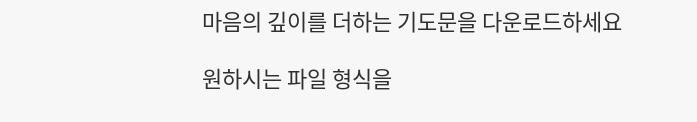마음의 깊이를 더하는 기도문을 다운로드하세요

원하시는 파일 형식을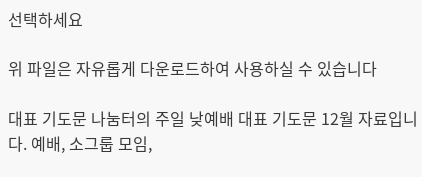선택하세요

위 파일은 자유롭게 다운로드하여 사용하실 수 있습니다

대표 기도문 나눔터의 주일 낮예배 대표 기도문 12월 자료입니다. 예배, 소그룹 모임,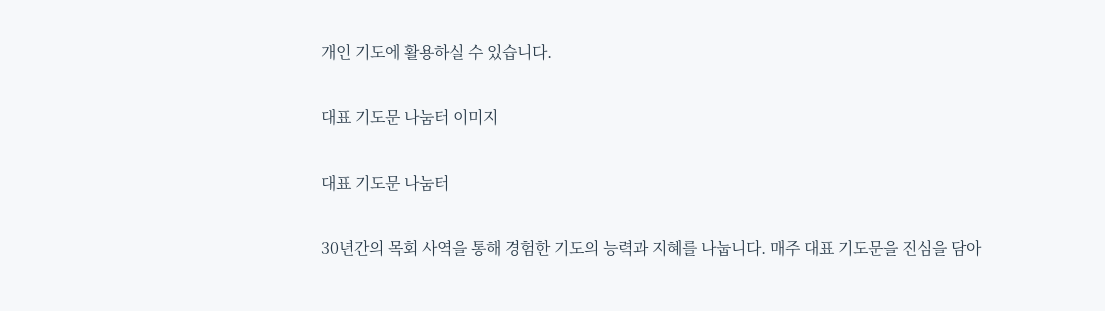개인 기도에 활용하실 수 있습니다.

대표 기도문 나눔터 이미지

대표 기도문 나눔터

30년간의 목회 사역을 통해 경험한 기도의 능력과 지혜를 나눕니다. 매주 대표 기도문을 진심을 담아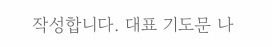작성합니다. 대표 기도문 나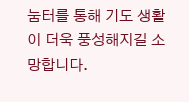눔터를 통해 기도 생활이 더욱 풍성해지길 소망합니다.